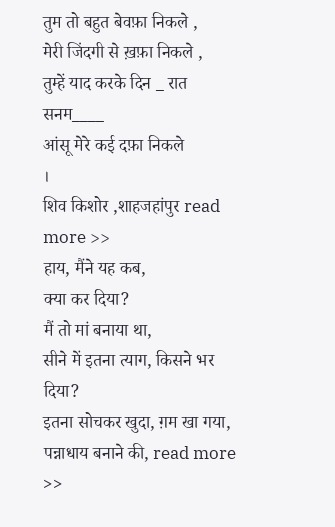तुम तो बहुत बेवफ़ा निकले ,
मेरी जिंदगी से ख़फ़ा निकले ,
तुम्हें याद करके दिन _ रात सनम____
आंसू मेरे कई दफ़ा निकले
।
शिव किशोर ,शाहजहांपुर read more >>
हाय, मैंने यह कब,
क्या कर दिया?
मैं तो मां बनाया था,
सीने में इतना त्याग, किसने भर दिया?
इतना सोचकर खुदा, ग़म खा गया,
पन्नाधाय बनाने की, read more >>